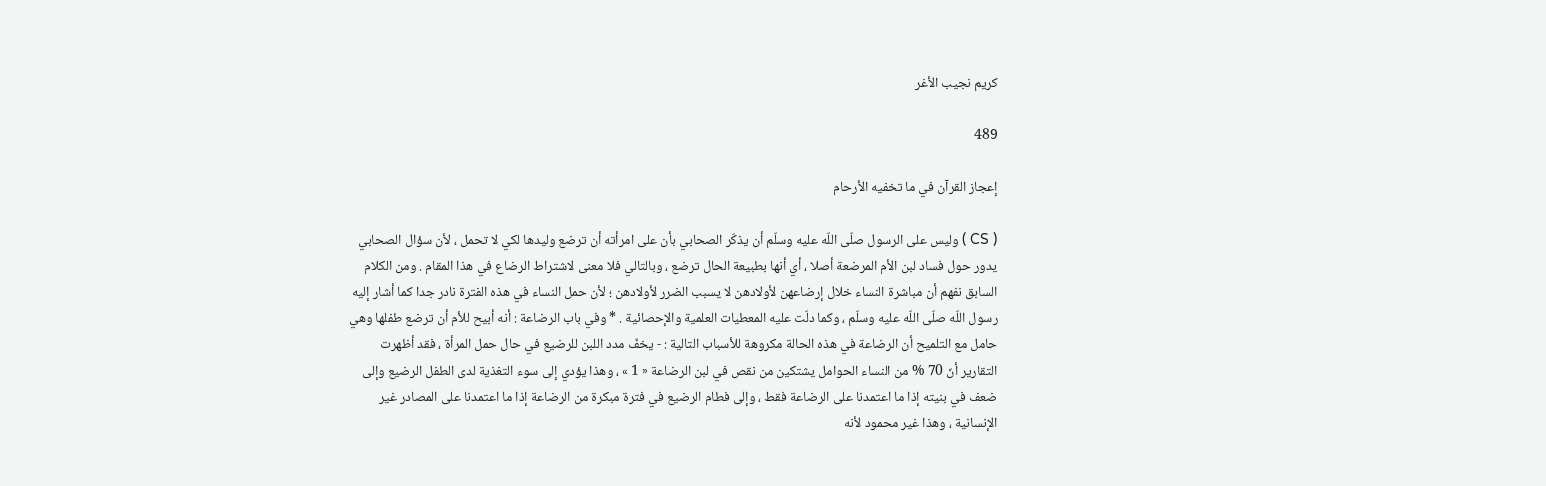كريم نجيب الأغر

489

إعجاز القرآن في ما تخفيه الأرحام

( CS ) وليس على الرسول صلّى اللّه عليه وسلّم أن يذكّر الصحابي بأن على امرأته أن ترضع وليدها لكي لا تحمل ، لأن سؤال الصحابي يدور حول فساد لبن الأم المرضعة أصلا ، أي أنها بطبيعة الحال ترضع ، وبالتالي فلا معنى لاشتراط الرضاع في هذا المقام . ومن الكلام السابق نفهم أن مباشرة النساء خلال إرضاعهن لأولادهن لا يسبب الضرر لأولادهن ؛ لأن حمل النساء في هذه الفترة نادر جدا كما أشار إليه رسول اللّه صلّى اللّه عليه وسلّم ، وكما دلّت عليه المعطيات العلمية والإحصائية . * وفي باب الرضاعة : أنه أبيح للأم أن ترضع طفلها وهي حامل مع التلميح أن الرضاعة في هذه الحالة مكروهة للأسباب التالية : - يخفّ مدد اللبن للرضيع في حال حمل المرأة ، فقد أظهرت التقارير أنّ 70 % من النساء الحوامل يشتكين من نقص في لبن الرضاعة « 1 » ، وهذا يؤدي إلى سوء التغذية لدى الطفل الرضيع وإلى ضعف في بنيته إذا ما اعتمدنا على الرضاعة فقط ، وإلى فطام الرضيع في فترة مبكرة من الرضاعة إذا ما اعتمدنا على المصادر غير الإنسانية ، وهذا غير محمود لأنه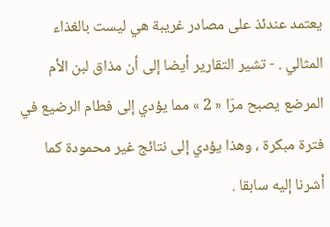يعتمد عندئذ على مصادر غريبة هي ليست بالغذاء المثالي . - تشير التقارير أيضا إلى أن مذاق لبن الأم المرضع يصبح مرّا « 2 » مما يؤدي إلى فطام الرضيع في فترة مبكرة ، وهذا يؤدي إلى نتائج غير محمودة كما أشرنا إليه سابقا .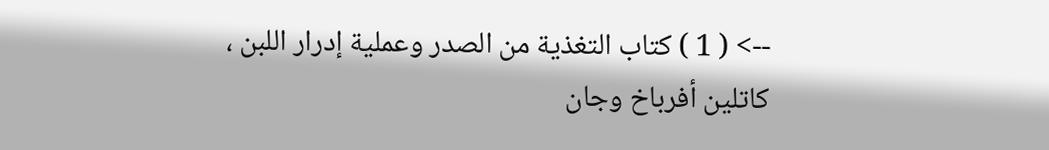--> ( 1 ) كتاب التغذية من الصدر وعملية إدرار اللبن ، كاتلين أفرباخ وجان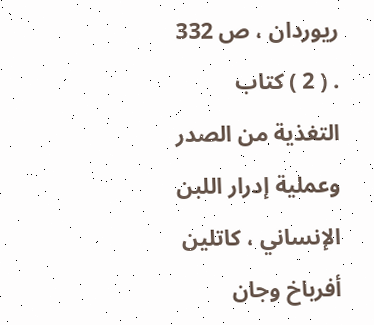ريوردان ، ص 332 . ( 2 ) كتاب التغذية من الصدر وعملية إدرار اللبن الإنساني ، كاتلين أفرباخ وجان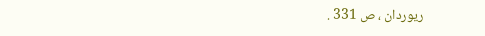ريوردان ، ص 331 .